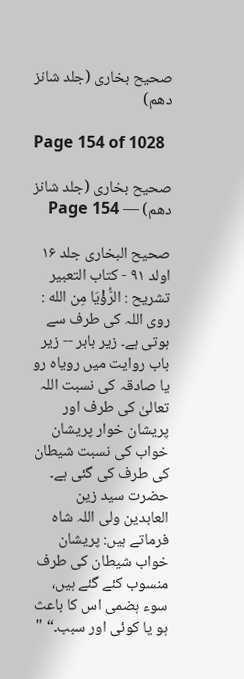صحیح بخاری (جلد شانز دھم)

Page 154 of 1028

صحیح بخاری (جلد شانز دھم) — Page 154

صحیح البخاری جلد ۱۶ اولد ٩١ - كتاب التعبير تشريح : الرُّؤْيَا مِن الله : روی اللہ کی طرف سے ہوتی ہے۔ زیر بابر -- زیر باب روایت میں رویاه رو یا صادقہ کی نسبت اللہ تعالیٰ کی طرف اور پریشان خوار پریشان خواب کی نسبت شیطان کی طرف کی گئی ہے۔ حضرت سید زین العابدین ولی اللہ شاہ فرماتے ہیں: پریشان خواب شیطان کی طرف منسوب کئے گئے ہیں، سوء ہضمی اس کا باعث ہو یا کوئی اور سبب۔“ "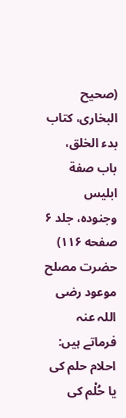(صحیح البخاری، کتاب بدء الخلق، باب صفة ابليس وجنوده، جلد ۶ صفحه ۱۱۶) حضرت مصلح موعود رضی اللہ عنہ فرماتے ہیں: احلام حلم کی یا حُلْم کی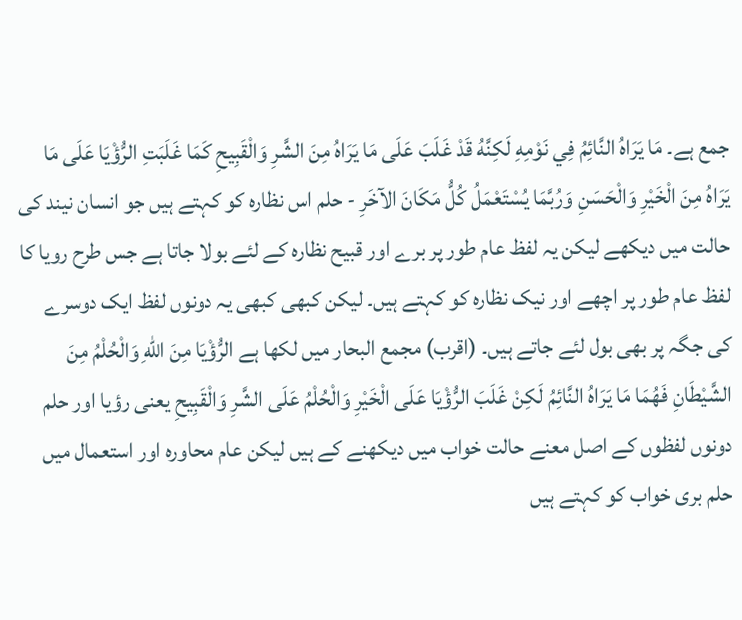جمع ہے۔ مَا يَرَاهُ النَّائِمُ فِي نَوْمِهِ لَكِنَّهُ قَدْ غَلَبَ عَلَى مَا يَرَاهُ مِنَ الشَّرِ وَالْقَبِيحِ كَمَا غَلَبَتِ الرُّؤْيَا عَلَى مَا يَرَاهُ مِنَ الْخَيْرِ وَالْحَسَنِ وَرُبَّمَا يُسْتَعْمَلُ كُلُّ مَكَانَ الآخَرِ - حلم اس نظارہ کو کہتے ہیں جو انسان نیند کی حالت میں دیکھے لیکن یہ لفظ عام طور پر برے اور قبیح نظارہ کے لئے بولا جاتا ہے جس طرح رویا کا لفظ عام طور پر اچھے اور نیک نظارہ کو کہتے ہیں۔ لیکن کبھی کبھی یہ دونوں لفظ ایک دوسرے کی جگہ پر بھی بول لئے جاتے ہیں۔ (اقرب) مجمع البحار میں لکھا ہے الرُّؤْيَا مِنَ اللهِ وَالْحُلْمُ مِنَ الشَّيْطَانِ فَهُمَا مَا يَرَاهُ النَّائِمُ لَكِنْ غَلَبَ الرُّؤْيَا عَلَى الْخَيْرِ وَالْحُلْمُ عَلَى الشَّرِ وَالْقَبِيحِ یعنی رؤیا اور حلم دونوں لفظوں کے اصل معنے حالت خواب میں دیکھنے کے ہیں لیکن عام محاورہ اور استعمال میں حلم بری خواب کو کہتے ہیں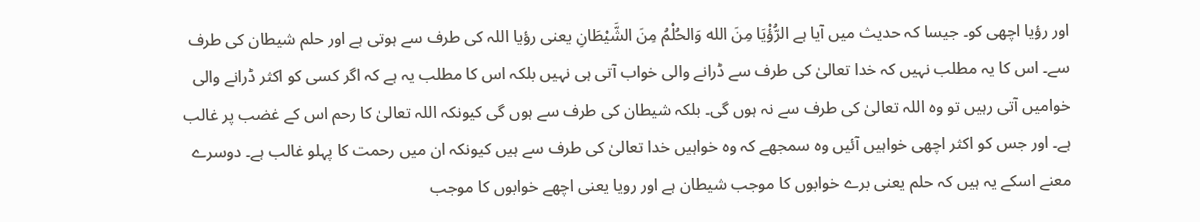اور رؤیا اچھی کو۔ جیسا کہ حدیث میں آیا ہے الرُّؤْيَا مِنَ الله وَالحُلْمُ مِنَ الشَّيْطَانِ یعنی رؤیا اللہ کی طرف سے ہوتی ہے اور حلم شیطان کی طرف سے۔ اس کا یہ مطلب نہیں کہ خدا تعالیٰ کی طرف سے ڈرانے والی خواب آتی ہی نہیں بلکہ اس کا مطلب یہ ہے کہ اگر کسی کو اکثر ڈرانے والی خوامیں آتی رہیں تو وہ اللہ تعالیٰ کی طرف سے نہ ہوں گی۔ بلکہ شیطان کی طرف سے ہوں گی کیونکہ اللہ تعالیٰ کا رحم اس کے غضب پر غالب ہے۔ اور جس کو اکثر اچھی خواہیں آئیں وہ سمجھے کہ وہ خواہیں خدا تعالیٰ کی طرف سے ہیں کیونکہ ان میں رحمت کا پہلو غالب ہے۔ دوسرے معنے اسکے یہ ہیں کہ حلم یعنی برے خوابوں کا موجب شیطان ہے اور رویا یعنی اچھے خوابوں کا موجب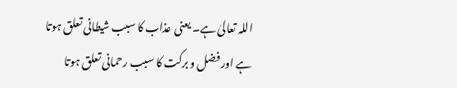اللہ تعالیٰ ہے۔ یعنی عذاب کا سبب شیطانی تعلق ہوتا ہے اور فضل و برکت کا سبب رحمانی تعلق ہوتا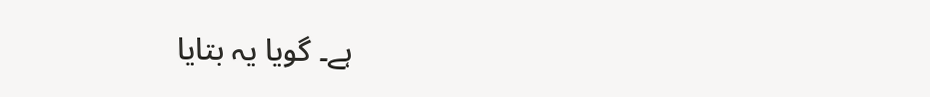ہے۔ گویا یہ بتایا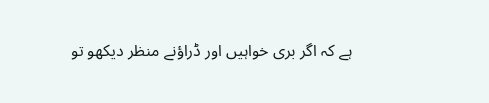ہے کہ اگر بری خواہیں اور ڈراؤنے منظر دیکھو تو